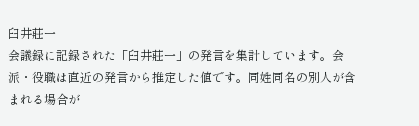臼井莊一
会議録に記録された「臼井莊一」の発言を集計しています。会派・役職は直近の発言から推定した値です。同姓同名の別人が含まれる場合が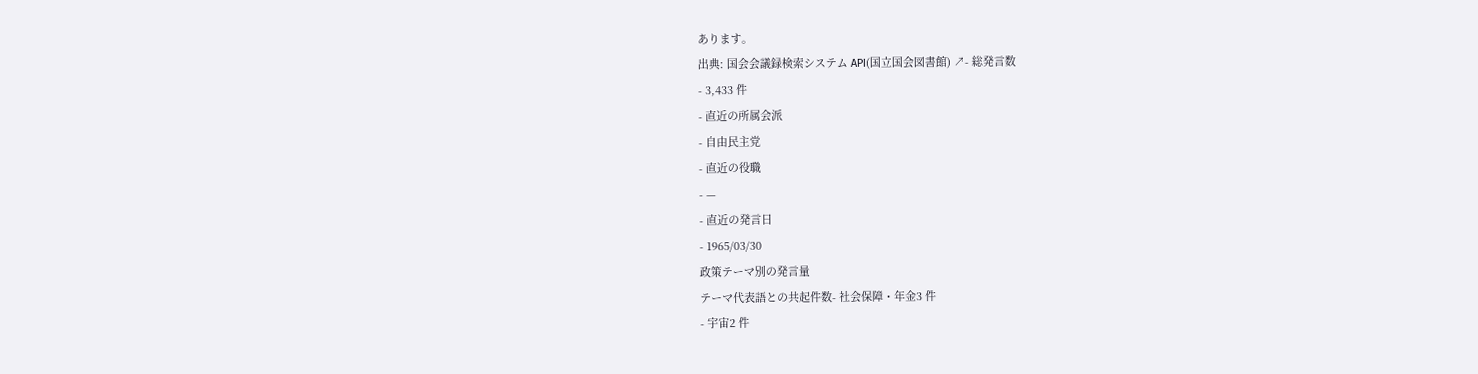あります。
出典: 国会会議録検索システム API(国立国会図書館) ↗- 総発言数
- 3,433 件
- 直近の所属会派
- 自由民主党
- 直近の役職
- —
- 直近の発言日
- 1965/03/30
政策テーマ別の発言量
テーマ代表語との共起件数- 社会保障・年金3 件
- 宇宙2 件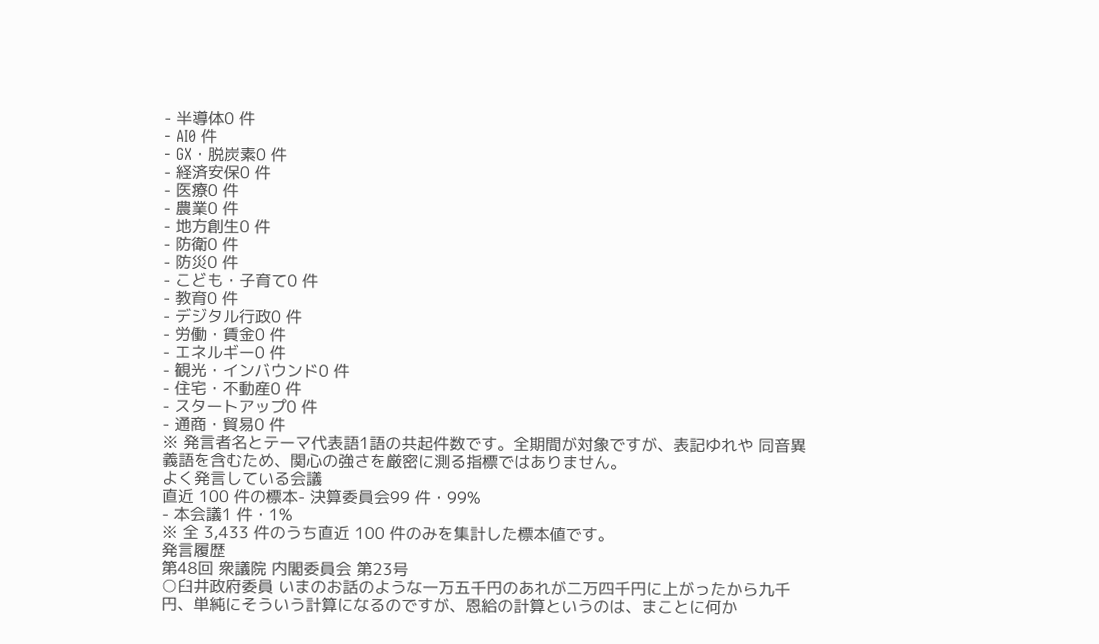- 半導体0 件
- AI0 件
- GX・脱炭素0 件
- 経済安保0 件
- 医療0 件
- 農業0 件
- 地方創生0 件
- 防衛0 件
- 防災0 件
- こども・子育て0 件
- 教育0 件
- デジタル行政0 件
- 労働・賃金0 件
- エネルギー0 件
- 観光・インバウンド0 件
- 住宅・不動産0 件
- スタートアップ0 件
- 通商・貿易0 件
※ 発言者名とテーマ代表語1語の共起件数です。全期間が対象ですが、表記ゆれや 同音異義語を含むため、関心の強さを厳密に測る指標ではありません。
よく発言している会議
直近 100 件の標本- 決算委員会99 件・99%
- 本会議1 件・1%
※ 全 3,433 件のうち直近 100 件のみを集計した標本値です。
発言履歴
第48回 衆議院 内閣委員会 第23号
○臼井政府委員 いまのお話のような一万五千円のあれが二万四千円に上がったから九千円、単純にそういう計算になるのですが、恩給の計算というのは、まことに何か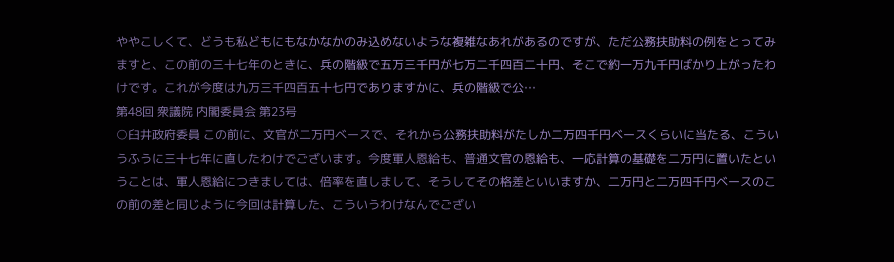ややこしくて、どうも私どもにもなかなかのみ込めないような複雑なあれがあるのですが、ただ公務扶助料の例をとってみますと、この前の三十七年のときに、兵の階級で五万三千円が七万二千四百二十円、そこで約一万九千円ばかり上がったわけです。これが今度は九万三千四百五十七円でありますかに、兵の階級で公…
第48回 衆議院 内閣委員会 第23号
○臼井政府委員 この前に、文官が二万円ベースで、それから公務扶助料がたしか二万四千円ベースくらいに当たる、こういうふうに三十七年に直したわけでございます。今度軍人恩給も、普通文官の恩給も、一応計算の基礎を二万円に置いたということは、軍人恩給につきましては、倍率を直しまして、そうしてその格差といいますか、二万円と二万四千円ベースのこの前の差と同じように今回は計算した、こういうわけなんでござい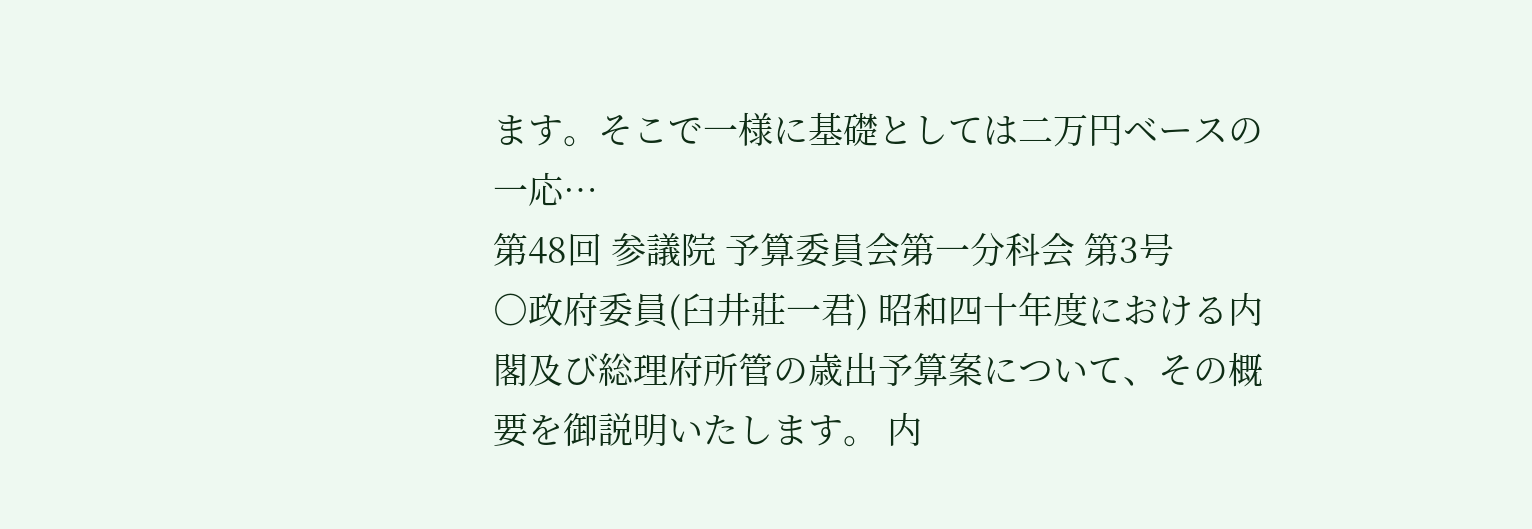ます。そこで一様に基礎としては二万円ベースの一応…
第48回 参議院 予算委員会第一分科会 第3号
○政府委員(臼井莊一君) 昭和四十年度における内閣及び総理府所管の歳出予算案について、その概要を御説明いたします。 内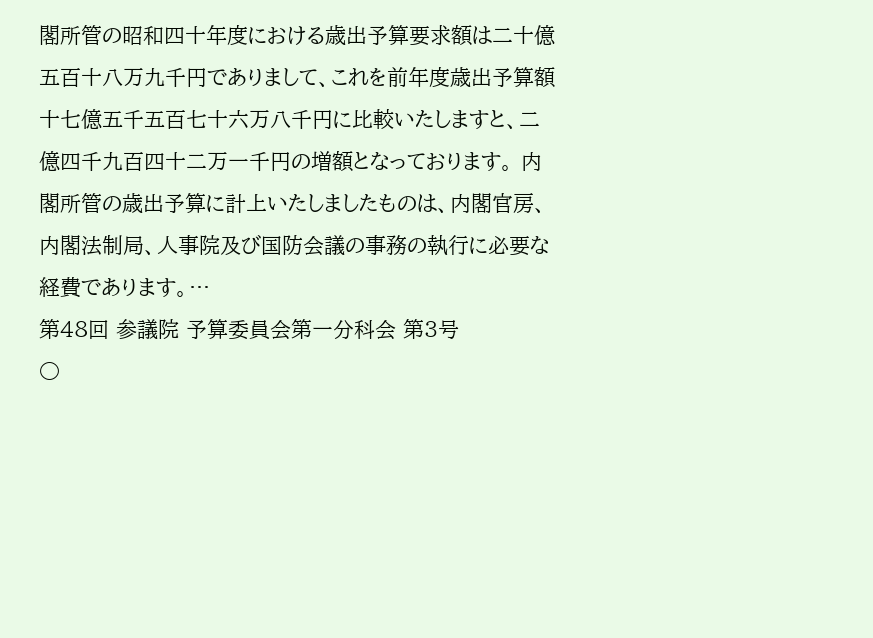閣所管の昭和四十年度における歳出予算要求額は二十億五百十八万九千円でありまして、これを前年度歳出予算額十七億五千五百七十六万八千円に比較いたしますと、二億四千九百四十二万一千円の増額となっております。 内閣所管の歳出予算に計上いたしましたものは、内閣官房、内閣法制局、人事院及び国防会議の事務の執行に必要な経費であります。…
第48回 参議院 予算委員会第一分科会 第3号
○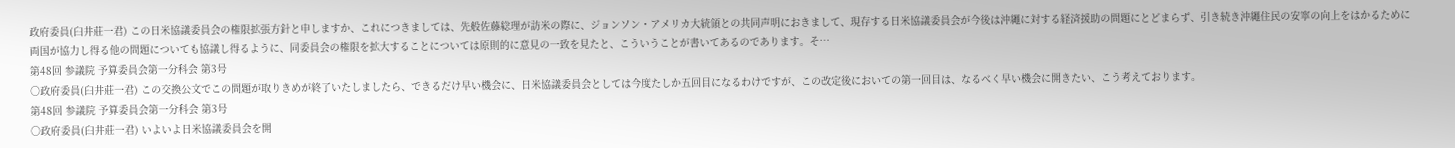政府委員(臼井莊一君) この日米協議委員会の権限拡張方針と申しますか、これにつきましては、先般佐藤総理が訪米の際に、ジョンソン・アメリカ大統領との共同声明におきまして、現存する日米協議委員会が今後は沖繩に対する経済援助の問題にとどまらず、引き続き沖繩住民の安寧の向上をはかるために両国が協力し得る他の問題についても協議し得るように、同委員会の権限を拡大することについては原則的に意見の一致を見たと、こういうことが書いてあるのであります。そ…
第48回 参議院 予算委員会第一分科会 第3号
○政府委員(臼井莊一君) この交換公文でこの問題が取りきめが終了いたしましたら、できるだけ早い機会に、日米協議委員会としては今度たしか五回目になるわけですが、この改定後においての第一回目は、なるべく早い機会に開きたい、こう考えております。
第48回 参議院 予算委員会第一分科会 第3号
○政府委員(臼井莊一君) いよいよ日米協議委員会を開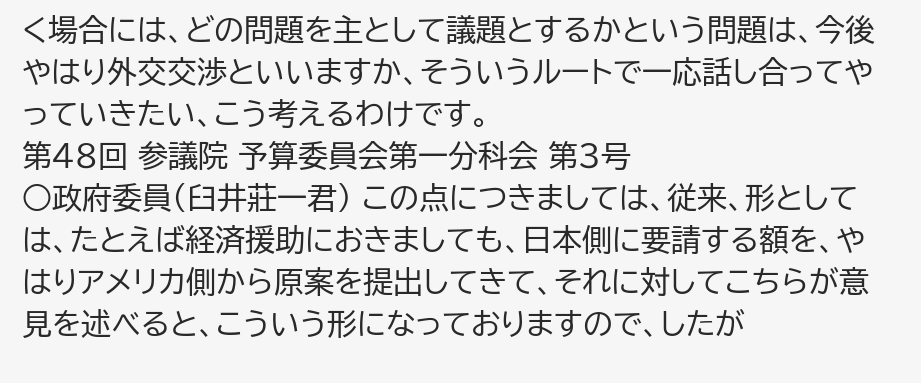く場合には、どの問題を主として議題とするかという問題は、今後やはり外交交渉といいますか、そういうルートで一応話し合ってやっていきたい、こう考えるわけです。
第48回 参議院 予算委員会第一分科会 第3号
○政府委員(臼井莊一君) この点につきましては、従来、形としては、たとえば経済援助におきましても、日本側に要請する額を、やはりアメリカ側から原案を提出してきて、それに対してこちらが意見を述べると、こういう形になっておりますので、したが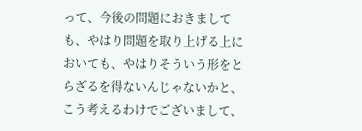って、今後の問題におきましても、やはり問題を取り上げる上においても、やはりそういう形をとらざるを得ないんじゃないかと、こう考えるわけでございまして、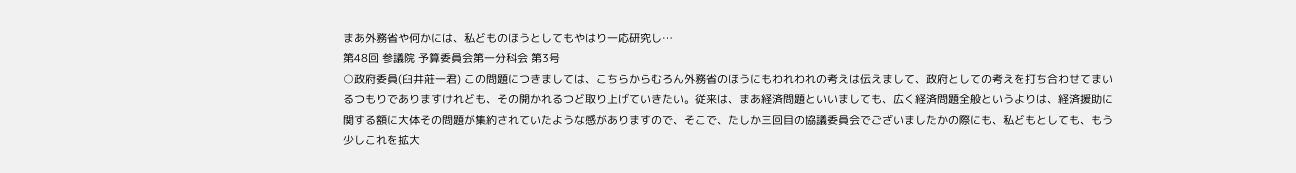まあ外務省や何かには、私どものほうとしてもやはり一応研究し…
第48回 参議院 予算委員会第一分科会 第3号
○政府委員(臼井莊一君) この問題につきましては、こちらからむろん外務省のほうにもわれわれの考えは伝えまして、政府としての考えを打ち合わせてまいるつもりでありますけれども、その開かれるつど取り上げていきたい。従来は、まあ経済問題といいましても、広く経済問題全般というよりは、経済援助に関する額に大体その問題が集約されていたような感がありますので、そこで、たしか三回目の協議委員会でございましたかの際にも、私どもとしても、もう少しこれを拡大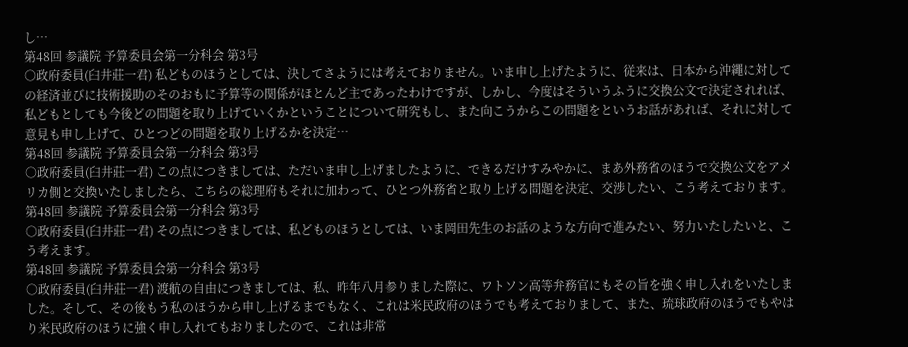し…
第48回 参議院 予算委員会第一分科会 第3号
○政府委員(臼井莊一君) 私どものほうとしては、決してさようには考えておりません。いま申し上げたように、従来は、日本から沖繩に対しての経済並びに技術援助のそのおもに予算等の関係がほとんど主であったわけですが、しかし、今度はそういうふうに交換公文で決定されれば、私どもとしても今後どの問題を取り上げていくかということについて研究もし、また向こうからこの問題をというお話があれば、それに対して意見も申し上げて、ひとつどの問題を取り上げるかを決定…
第48回 参議院 予算委員会第一分科会 第3号
○政府委員(臼井莊一君) この点につきましては、ただいま申し上げましたように、できるだけすみやかに、まあ外務省のほうで交換公文をアメリカ側と交換いたしましたら、こちらの総理府もそれに加わって、ひとつ外務省と取り上げる問題を決定、交渉したい、こう考えております。
第48回 参議院 予算委員会第一分科会 第3号
○政府委員(臼井莊一君) その点につきましては、私どものほうとしては、いま岡田先生のお話のような方向で進みたい、努力いたしたいと、こう考えます。
第48回 参議院 予算委員会第一分科会 第3号
○政府委員(臼井莊一君) 渡航の自由につきましては、私、昨年八月参りました際に、ワトソン高等弁務官にもその旨を強く申し入れをいたしました。そして、その後もう私のほうから申し上げるまでもなく、これは米民政府のほうでも考えておりまして、また、琉球政府のほうでもやはり米民政府のほうに強く申し入れてもおりましたので、これは非常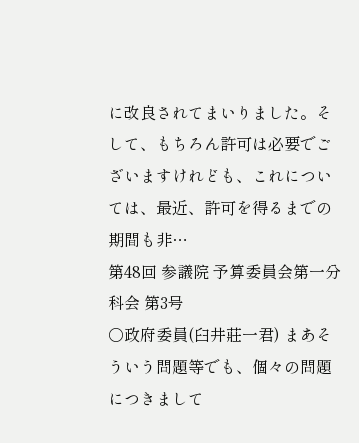に改良されてまいりました。そして、もちろん許可は必要でございますけれども、これについては、最近、許可を得るまでの期間も非…
第48回 参議院 予算委員会第一分科会 第3号
○政府委員(臼井莊一君) まあそういう問題等でも、個々の問題につきまして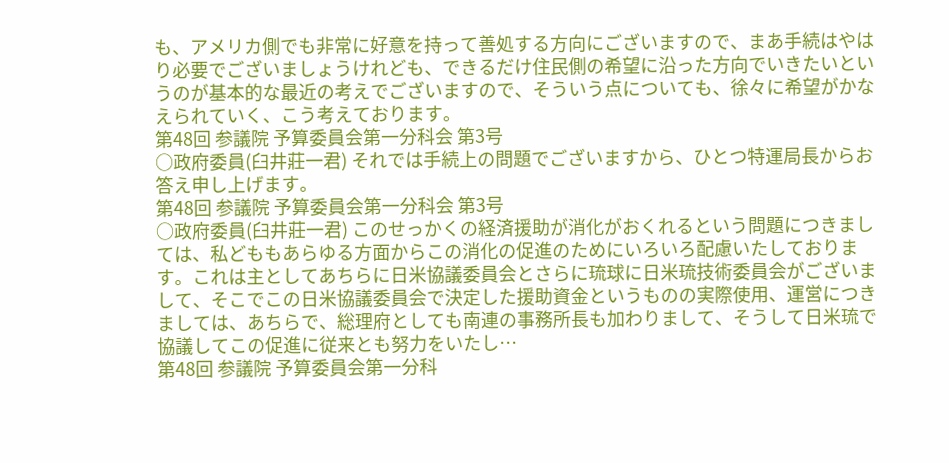も、アメリカ側でも非常に好意を持って善処する方向にございますので、まあ手続はやはり必要でございましょうけれども、できるだけ住民側の希望に沿った方向でいきたいというのが基本的な最近の考えでございますので、そういう点についても、徐々に希望がかなえられていく、こう考えております。
第48回 参議院 予算委員会第一分科会 第3号
○政府委員(臼井莊一君) それでは手続上の問題でございますから、ひとつ特運局長からお答え申し上げます。
第48回 参議院 予算委員会第一分科会 第3号
○政府委員(臼井莊一君) このせっかくの経済援助が消化がおくれるという問題につきましては、私どももあらゆる方面からこの消化の促進のためにいろいろ配慮いたしております。これは主としてあちらに日米協議委員会とさらに琉球に日米琉技術委員会がございまして、そこでこの日米協議委員会で決定した援助資金というものの実際使用、運営につきましては、あちらで、総理府としても南連の事務所長も加わりまして、そうして日米琉で協議してこの促進に従来とも努力をいたし…
第48回 参議院 予算委員会第一分科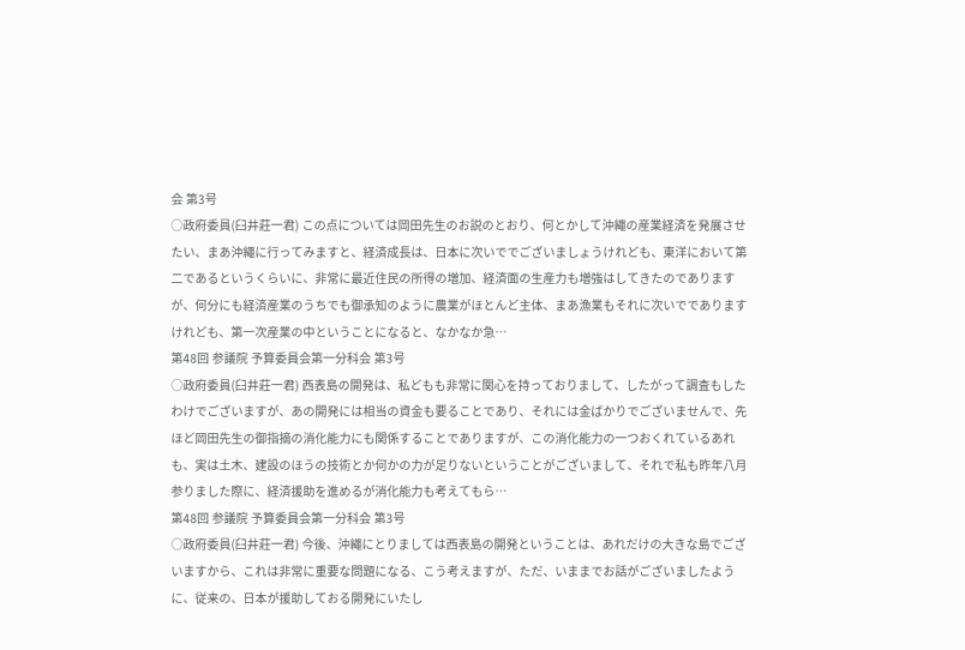会 第3号
○政府委員(臼井莊一君) この点については岡田先生のお説のとおり、何とかして沖繩の産業経済を発展させたい、まあ沖繩に行ってみますと、経済成長は、日本に次いででございましょうけれども、東洋において第二であるというくらいに、非常に最近住民の所得の増加、経済面の生産力も増強はしてきたのでありますが、何分にも経済産業のうちでも御承知のように農業がほとんど主体、まあ漁業もそれに次いででありますけれども、第一次産業の中ということになると、なかなか急…
第48回 参議院 予算委員会第一分科会 第3号
○政府委員(臼井莊一君) 西表島の開発は、私どもも非常に関心を持っておりまして、したがって調査もしたわけでございますが、あの開発には相当の資金も要ることであり、それには金ばかりでございませんで、先ほど岡田先生の御指摘の消化能力にも関係することでありますが、この消化能力の一つおくれているあれも、実は土木、建設のほうの技術とか何かの力が足りないということがございまして、それで私も昨年八月参りました際に、経済援助を進めるが消化能力も考えてもら…
第48回 参議院 予算委員会第一分科会 第3号
○政府委員(臼井莊一君) 今後、沖繩にとりましては西表島の開発ということは、あれだけの大きな島でございますから、これは非常に重要な問題になる、こう考えますが、ただ、いままでお話がございましたように、従来の、日本が援助しておる開発にいたし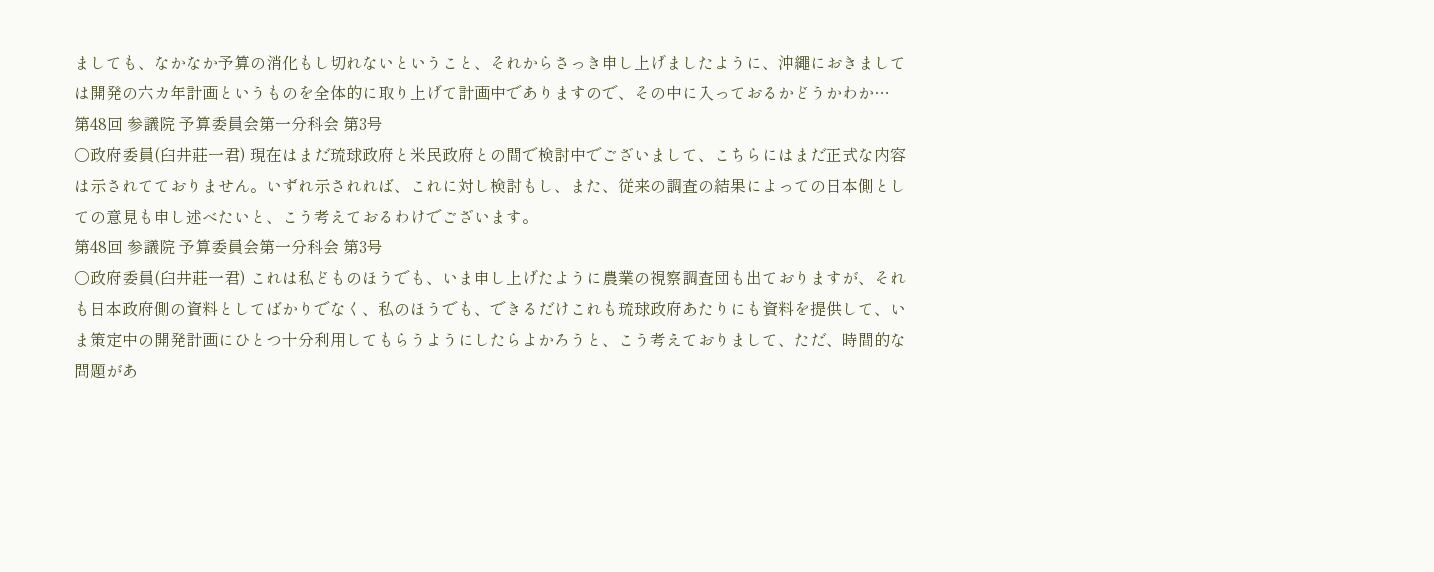ましても、なかなか予算の消化もし切れないということ、それからさっき申し上げましたように、沖繩におきましては開発の六カ年計画というものを全体的に取り上げて計画中でありますので、その中に入っておるかどうかわか…
第48回 参議院 予算委員会第一分科会 第3号
○政府委員(臼井莊一君) 現在はまだ琉球政府と米民政府との間で検討中でございまして、こちらにはまだ正式な内容は示されてておりません。いずれ示されれば、これに対し検討もし、また、従来の調査の結果によっての日本側としての意見も申し述べたいと、こう考えておるわけでございます。
第48回 参議院 予算委員会第一分科会 第3号
○政府委員(臼井莊一君) これは私どものほうでも、いま申し上げたように農業の視察調査団も出ておりますが、それも日本政府側の資料としてばかりでなく、私のほうでも、できるだけこれも琉球政府あたりにも資料を提供して、いま策定中の開発計画にひとつ十分利用してもらうようにしたらよかろうと、こう考えておりまして、ただ、時間的な問題があ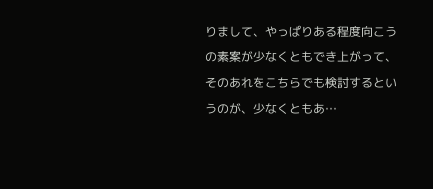りまして、やっぱりある程度向こうの素案が少なくともでき上がって、そのあれをこちらでも検討するというのが、少なくともあ…